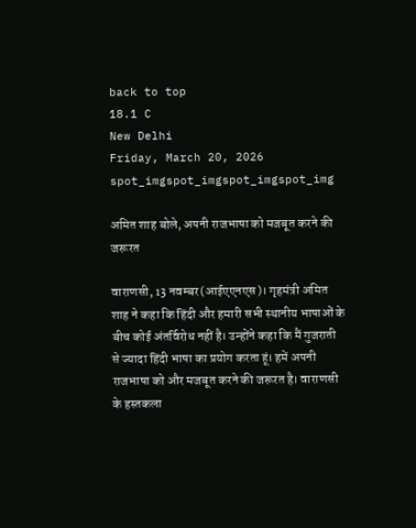back to top
18.1 C
New Delhi
Friday, March 20, 2026
spot_imgspot_imgspot_imgspot_img

अमित शाह बोले, अपनी राजभाषा को मजबूत करने की जरूरत

वाराणसी, 13 नवम्बर(आईएएनएस)। गृहमंत्री अमित शाह ने कहा कि हिंदी और हमारी सभी स्थानीय भाषाओं के बीच कोई अंतर्विरोध नहीं है। उन्होंने कहा कि मैं गुजराती से ज्यादा हिंदी भाषा का प्रयोग करता हूं। हमें अपनी राजभाषा को और मजबूत करने की जरूरत है। वाराणसी के हस्तकला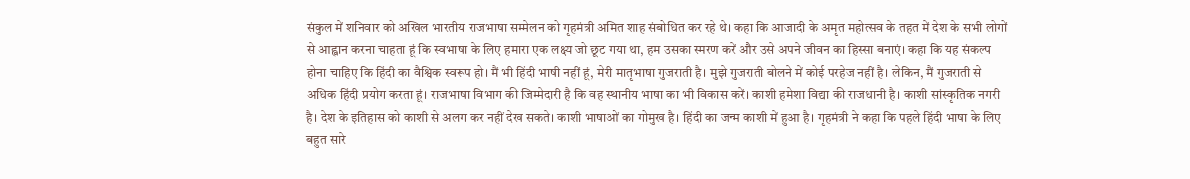संकुल में शनिवार को अखिल भारतीय राजभाषा सम्मेलन को गृहमंत्री अमित शाह संबोधित कर रहे थे। कहा कि आजादी के अमृत महोत्सव के तहत में देश के सभी लोगों से आह्वान करना चाहता हूं कि स्वभाषा के लिए हमारा एक लक्ष्य जो छूट गया था, हम उसका स्मरण करें और उसे अपने जीवन का हिस्सा बनाएं। कहा कि यह संकल्प होना चाहिए कि हिंदी का वैश्विक स्वरूप हो। मैं भी हिंदी भाषी नहीं हूं, मेरी मातृभाषा गुजराती है। मुझे गुजराती बोलने में कोई परहेज नहीं है। लेकिन, मैं गुजराती से अधिक हिंदी प्रयोग करता हूं। राजभाषा विभाग की जिम्मेदारी है कि वह स्थानीय भाषा का भी विकास करें। काशी हमेशा विद्या की राजधानी है। काशी सांस्कृतिक नगरी है। देश के इतिहास को काशी से अलग कर नहीं देख सकते। काशी भाषाओं का गोमुख है। हिंदी का जन्म काशी में हुआ है। गृहमंत्री ने कहा कि पहले हिंदी भाषा के लिए बहुत सारे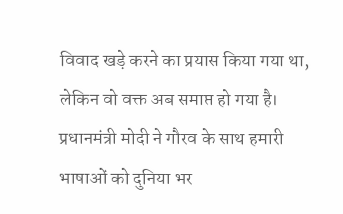विवाद खड़े करने का प्रयास किया गया था, लेकिन वो वक्त अब समाप्त हो गया है। प्रधानमंत्री मोदी ने गौरव के साथ हमारी भाषाओं को दुनिया भर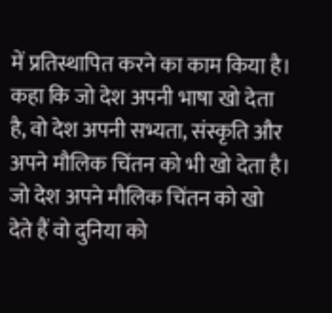में प्रतिस्थापित करने का काम किया है। कहा कि जो देश अपनी भाषा खो देता है, वो देश अपनी सभ्यता, संस्कृति और अपने मौलिक चिंतन को भी खो देता है। जो देश अपने मौलिक चिंतन को खो देते हैं वो दुनिया को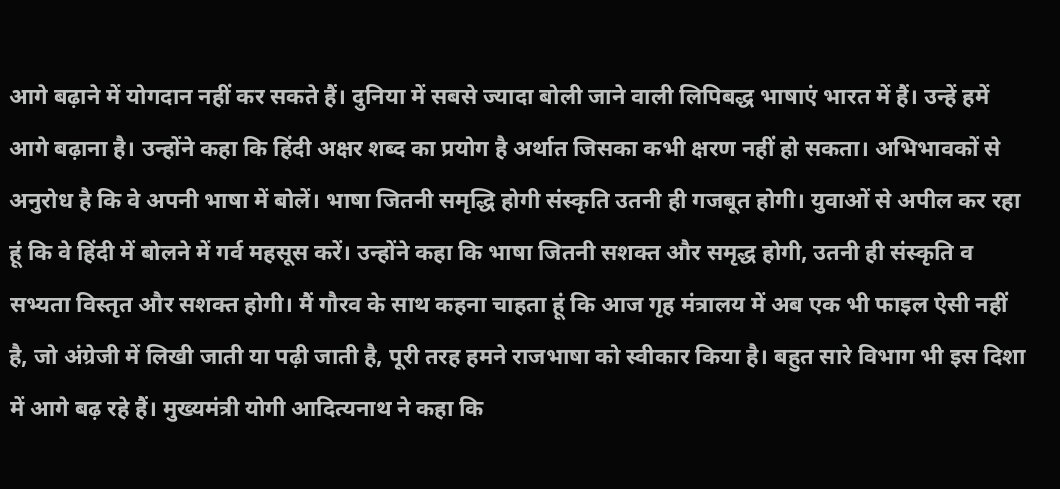आगे बढ़ाने में योगदान नहीं कर सकते हैं। दुनिया में सबसे ज्यादा बोली जाने वाली लिपिबद्ध भाषाएं भारत में हैं। उन्हें हमें आगे बढ़ाना है। उन्होंने कहा कि हिंदी अक्षर शब्द का प्रयोग है अर्थात जिसका कभी क्षरण नहीं हो सकता। अभिभावकों से अनुरोध है कि वे अपनी भाषा में बोलें। भाषा जितनी समृद्धि होगी संस्कृति उतनी ही गजबूत होगी। युवाओं से अपील कर रहा हूं कि वे हिंदी में बोलने में गर्व महसूस करें। उन्होंने कहा कि भाषा जितनी सशक्त और समृद्ध होगी, उतनी ही संस्कृति व सभ्यता विस्तृत और सशक्त होगी। मैं गौरव के साथ कहना चाहता हूं कि आज गृह मंत्रालय में अब एक भी फाइल ऐसी नहीं है, जो अंग्रेजी में लिखी जाती या पढ़ी जाती है, पूरी तरह हमने राजभाषा को स्वीकार किया है। बहुत सारे विभाग भी इस दिशा में आगे बढ़ रहे हैं। मुख्यमंत्री योगी आदित्यनाथ ने कहा कि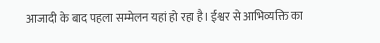आजादी के बाद पहला सम्मेलन यहां हो रहा है। ईश्वर से आभिव्यक्ति का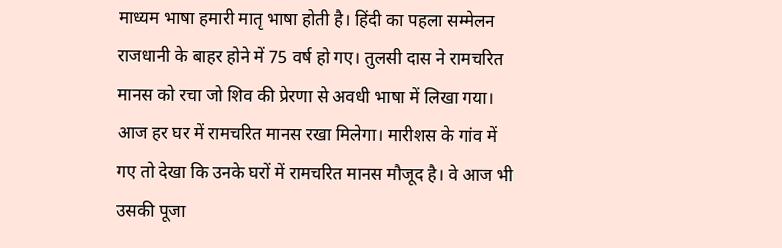माध्यम भाषा हमारी मातृ भाषा होती है। हिंदी का पहला सम्मेलन राजधानी के बाहर होने में 75 वर्ष हो गए। तुलसी दास ने रामचरित मानस को रचा जो शिव की प्रेरणा से अवधी भाषा में लिखा गया। आज हर घर में रामचरित मानस रखा मिलेगा। मारीशस के गांव में गए तो देखा कि उनके घरों में रामचरित मानस मौजूद है। वे आज भी उसकी पूजा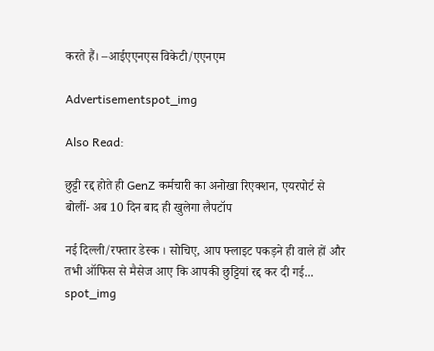करते हैं। –आईएएनएस विकेटी/एएनएम

Advertisementspot_img

Also Read:

छुट्टी रद्द होते ही GenZ कर्मचारी का अनोखा रिएक्शन, एयरपोर्ट से बोलीं- अब 10 दिन बाद ही खुलेगा लैपटॉप

नई दिल्‍ली/रफ्तार डेस्‍क । सोचिए, आप फ्लाइट पकड़ने ही वाले हों और तभी ऑफिस से मैसेज आए कि आपकी छुट्टियां रद्द कर दी गई...
spot_img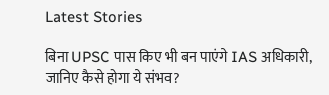Latest Stories

बिना UPSC पास किए भी बन पाएंगे IAS अधिकारी, जानिए कैसे होगा ये संभव?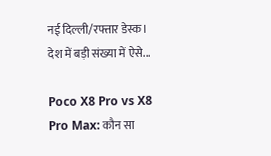नई दिल्ली/रफ्तार डेस्क। देश में बड़ी संख्या में ऐसे...

Poco X8 Pro vs X8 Pro Max: कौन सा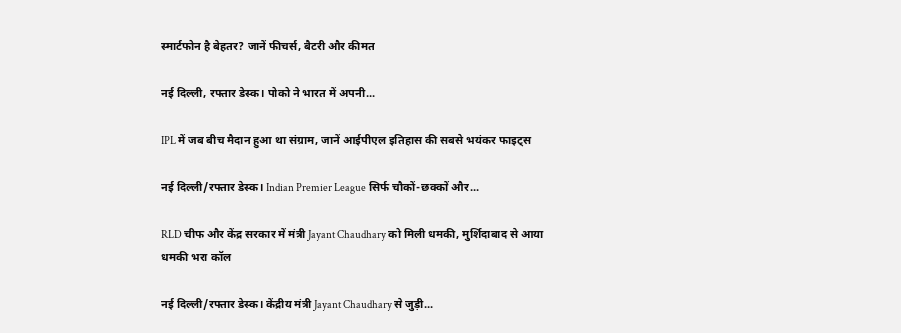स्मार्टफोन है बेहतर? जानें फीचर्स, बैटरी और कीमत

नई दिल्ली, रफ्तार डेस्क। पोको ने भारत में अपनी...

IPL में जब बीच मैदान हुआ था संग्राम, जानें आईपीएल इतिहास की सबसे भयंकर फाइट्स

नई दिल्ली/रफ्तार डेस्क। Indian Premier League सिर्फ चौकों-छक्कों और...

RLD चीफ और केंद्र सरकार में मंत्री Jayant Chaudhary को मिली धमकी, मुर्शिदाबाद से आया धमकी भरा कॉल

नई दिल्ली/रफ्तार डेस्क। केंद्रीय मंत्री Jayant Chaudhary से जुड़ी...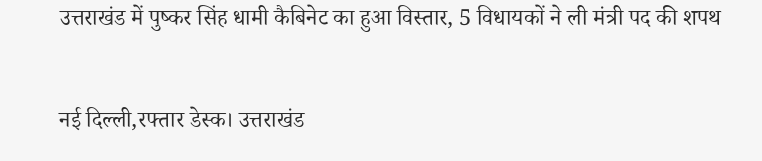उत्तराखंड में पुष्कर सिंह धामी कैबिनेट का हुआ विस्तार, 5 विधायकों ने ली मंत्री पद की शपथ

नई दिल्ली,रफ्तार डेस्क। उत्तराखंड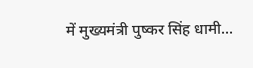में मुख्यमंत्री पुष्कर सिंह धामी...